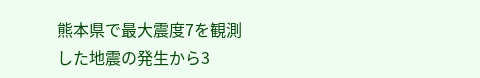熊本県で最大震度7を観測した地震の発生から3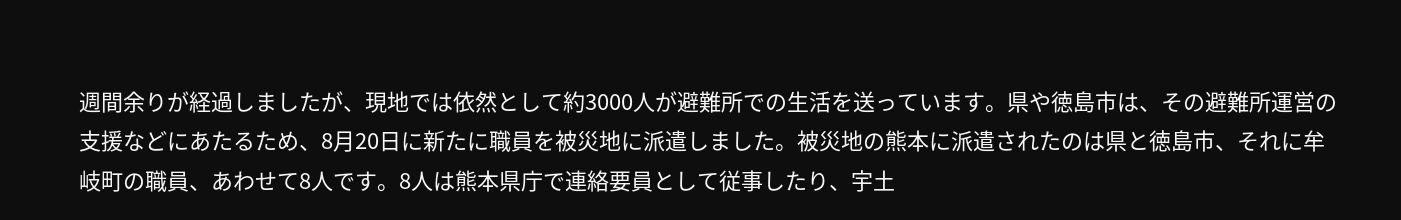週間余りが経過しましたが、現地では依然として約3000人が避難所での生活を送っています。県や徳島市は、その避難所運営の支援などにあたるため、8月20日に新たに職員を被災地に派遣しました。被災地の熊本に派遣されたのは県と徳島市、それに牟岐町の職員、あわせて8人です。8人は熊本県庁で連絡要員として従事したり、宇土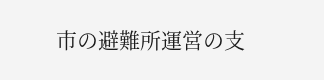市の避難所運営の支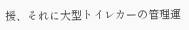援、それに大型トイレカーの管理運